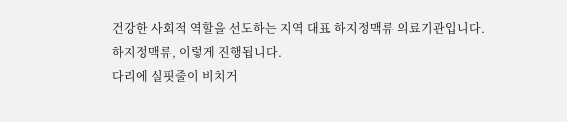건강한 사회적 역할을 선도하는 지역 대표 하지정맥류 의료기관입니다.
하지정맥류, 이렇게 진행됩니다.
다리에 실핏줄이 비치거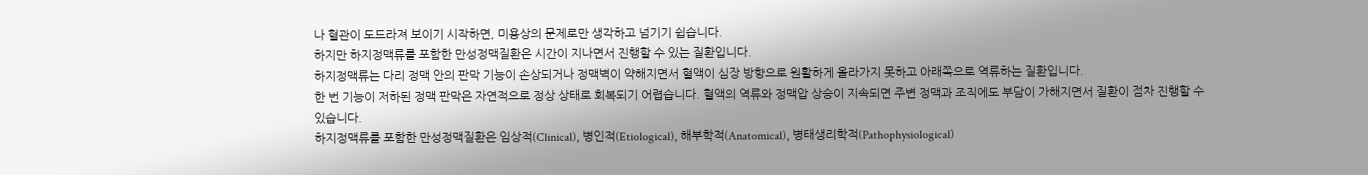나 혈관이 도드라져 보이기 시작하면, 미용상의 문제로만 생각하고 넘기기 쉽습니다.
하지만 하지정맥류를 포함한 만성정맥질환은 시간이 지나면서 진행할 수 있는 질환입니다.
하지정맥류는 다리 정맥 안의 판막 기능이 손상되거나 정맥벽이 약해지면서 혈액이 심장 방향으로 원활하게 올라가지 못하고 아래쪽으로 역류하는 질환입니다.
한 번 기능이 저하된 정맥 판막은 자연적으로 정상 상태로 회복되기 어렵습니다. 혈액의 역류와 정맥압 상승이 지속되면 주변 정맥과 조직에도 부담이 가해지면서 질환이 점차 진행할 수 있습니다.
하지정맥류를 포함한 만성정맥질환은 임상적(Clinical), 병인적(Etiological), 해부학적(Anatomical), 병태생리학적(Pathophysiological)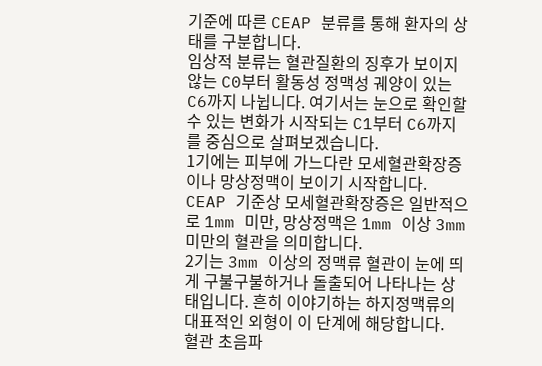기준에 따른 CEAP 분류를 통해 환자의 상태를 구분합니다.
임상적 분류는 혈관질환의 징후가 보이지 않는 C0부터 활동성 정맥성 궤양이 있는 C6까지 나뉩니다. 여기서는 눈으로 확인할 수 있는 변화가 시작되는 C1부터 C6까지를 중심으로 살펴보겠습니다.
1기에는 피부에 가느다란 모세혈관확장증이나 망상정맥이 보이기 시작합니다. CEAP 기준상 모세혈관확장증은 일반적으로 1mm 미만, 망상정맥은 1mm 이상 3mm 미만의 혈관을 의미합니다.
2기는 3mm 이상의 정맥류 혈관이 눈에 띄게 구불구불하거나 돌출되어 나타나는 상태입니다. 흔히 이야기하는 하지정맥류의 대표적인 외형이 이 단계에 해당합니다.
혈관 초음파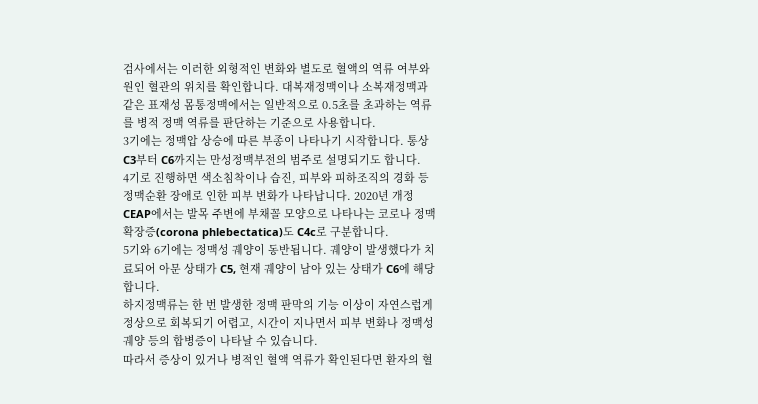검사에서는 이러한 외형적인 변화와 별도로 혈액의 역류 여부와 원인 혈관의 위치를 확인합니다. 대복재정맥이나 소복재정맥과 같은 표재성 몸통정맥에서는 일반적으로 0.5초를 초과하는 역류를 병적 정맥 역류를 판단하는 기준으로 사용합니다.
3기에는 정맥압 상승에 따른 부종이 나타나기 시작합니다. 통상 C3부터 C6까지는 만성정맥부전의 범주로 설명되기도 합니다.
4기로 진행하면 색소침착이나 습진, 피부와 피하조직의 경화 등 정맥순환 장애로 인한 피부 변화가 나타납니다. 2020년 개정 CEAP에서는 발목 주변에 부채꼴 모양으로 나타나는 코로나 정맥확장증(corona phlebectatica)도 C4c로 구분합니다.
5기와 6기에는 정맥성 궤양이 동반됩니다. 궤양이 발생했다가 치료되어 아문 상태가 C5, 현재 궤양이 남아 있는 상태가 C6에 해당합니다.
하지정맥류는 한 번 발생한 정맥 판막의 기능 이상이 자연스럽게 정상으로 회복되기 어렵고, 시간이 지나면서 피부 변화나 정맥성 궤양 등의 합병증이 나타날 수 있습니다.
따라서 증상이 있거나 병적인 혈액 역류가 확인된다면 환자의 혈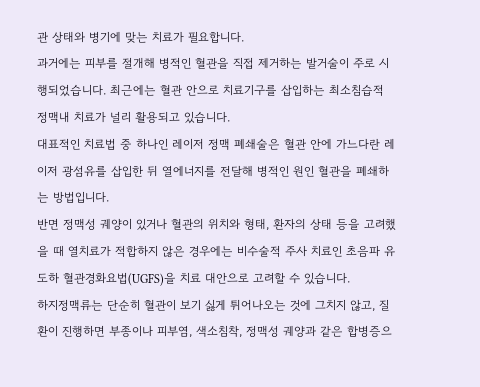관 상태와 병기에 맞는 치료가 필요합니다.
과거에는 피부를 절개해 병적인 혈관을 직접 제거하는 발거술이 주로 시행되었습니다. 최근에는 혈관 안으로 치료기구를 삽입하는 최소침습적 정맥내 치료가 널리 활용되고 있습니다.
대표적인 치료법 중 하나인 레이저 정맥 폐쇄술은 혈관 안에 가느다란 레이저 광섬유를 삽입한 뒤 열에너지를 전달해 병적인 원인 혈관을 폐쇄하는 방법입니다.
반면 정맥성 궤양이 있거나 혈관의 위치와 형태, 환자의 상태 등을 고려했을 때 열치료가 적합하지 않은 경우에는 비수술적 주사 치료인 초음파 유도하 혈관경화요법(UGFS)을 치료 대안으로 고려할 수 있습니다.
하지정맥류는 단순히 혈관이 보기 싫게 튀어나오는 것에 그치지 않고, 질환이 진행하면 부종이나 피부염, 색소침착, 정맥성 궤양과 같은 합병증으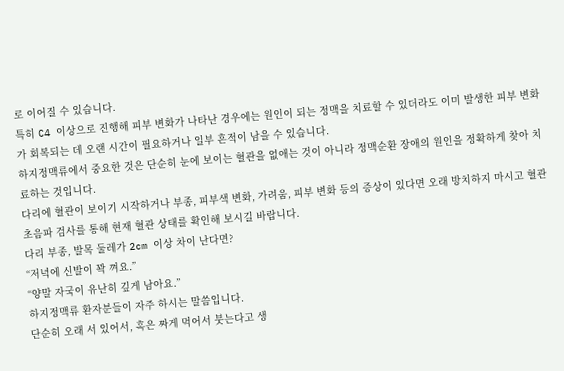로 이어질 수 있습니다.
특히 C4 이상으로 진행해 피부 변화가 나타난 경우에는 원인이 되는 정맥을 치료할 수 있더라도 이미 발생한 피부 변화가 회복되는 데 오랜 시간이 필요하거나 일부 흔적이 남을 수 있습니다.
하지정맥류에서 중요한 것은 단순히 눈에 보이는 혈관을 없애는 것이 아니라 정맥순환 장애의 원인을 정확하게 찾아 치료하는 것입니다.
다리에 혈관이 보이기 시작하거나 부종, 피부색 변화, 가려움, 피부 변화 등의 증상이 있다면 오래 방치하지 마시고 혈관 초음파 검사를 통해 현재 혈관 상태를 확인해 보시길 바랍니다.
다리 부종, 발목 둘레가 2cm 이상 차이 난다면?
“저녁에 신발이 꽉 껴요.”
“양말 자국이 유난히 깊게 남아요.”
하지정맥류 환자분들이 자주 하시는 말씀입니다.
단순히 오래 서 있어서, 혹은 짜게 먹어서 붓는다고 생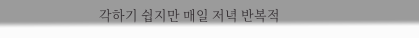각하기 쉽지만 매일 저녁 반복적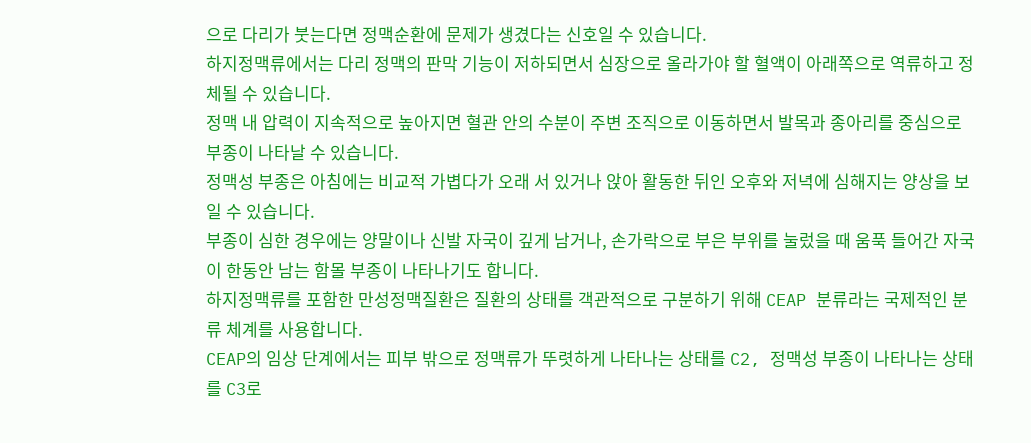으로 다리가 붓는다면 정맥순환에 문제가 생겼다는 신호일 수 있습니다.
하지정맥류에서는 다리 정맥의 판막 기능이 저하되면서 심장으로 올라가야 할 혈액이 아래쪽으로 역류하고 정체될 수 있습니다.
정맥 내 압력이 지속적으로 높아지면 혈관 안의 수분이 주변 조직으로 이동하면서 발목과 종아리를 중심으로 부종이 나타날 수 있습니다.
정맥성 부종은 아침에는 비교적 가볍다가 오래 서 있거나 앉아 활동한 뒤인 오후와 저녁에 심해지는 양상을 보일 수 있습니다.
부종이 심한 경우에는 양말이나 신발 자국이 깊게 남거나, 손가락으로 부은 부위를 눌렀을 때 움푹 들어간 자국이 한동안 남는 함몰 부종이 나타나기도 합니다.
하지정맥류를 포함한 만성정맥질환은 질환의 상태를 객관적으로 구분하기 위해 CEAP 분류라는 국제적인 분류 체계를 사용합니다.
CEAP의 임상 단계에서는 피부 밖으로 정맥류가 뚜렷하게 나타나는 상태를 C2, 정맥성 부종이 나타나는 상태를 C3로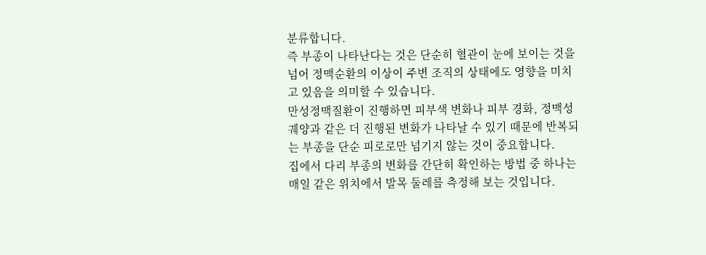분류합니다.
즉 부종이 나타난다는 것은 단순히 혈관이 눈에 보이는 것을 넘어 정맥순환의 이상이 주변 조직의 상태에도 영향을 미치고 있음을 의미할 수 있습니다.
만성정맥질환이 진행하면 피부색 변화나 피부 경화, 정맥성 궤양과 같은 더 진행된 변화가 나타날 수 있기 때문에 반복되는 부종을 단순 피로로만 넘기지 않는 것이 중요합니다.
집에서 다리 부종의 변화를 간단히 확인하는 방법 중 하나는 매일 같은 위치에서 발목 둘레를 측정해 보는 것입니다.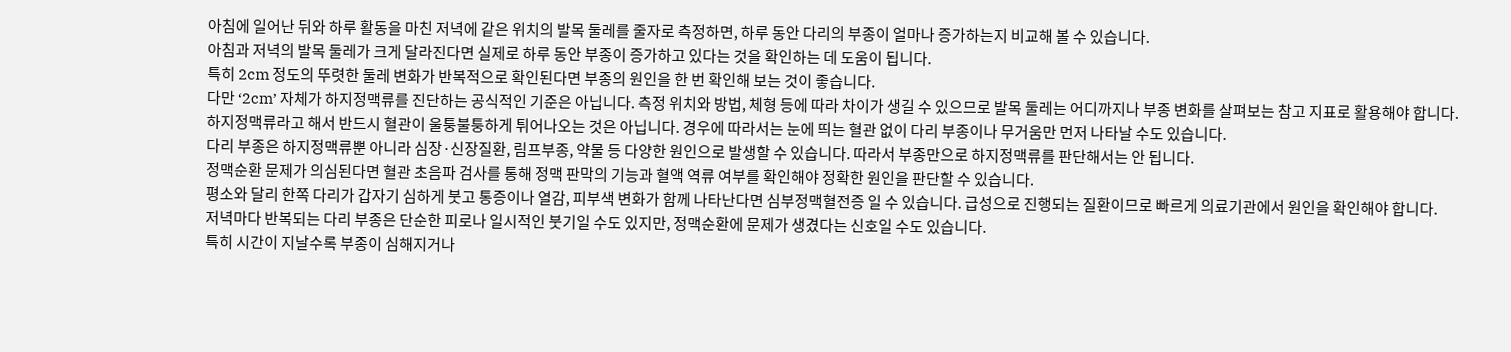아침에 일어난 뒤와 하루 활동을 마친 저녁에 같은 위치의 발목 둘레를 줄자로 측정하면, 하루 동안 다리의 부종이 얼마나 증가하는지 비교해 볼 수 있습니다.
아침과 저녁의 발목 둘레가 크게 달라진다면 실제로 하루 동안 부종이 증가하고 있다는 것을 확인하는 데 도움이 됩니다.
특히 2cm 정도의 뚜렷한 둘레 변화가 반복적으로 확인된다면 부종의 원인을 한 번 확인해 보는 것이 좋습니다.
다만 ‘2cm’ 자체가 하지정맥류를 진단하는 공식적인 기준은 아닙니다. 측정 위치와 방법, 체형 등에 따라 차이가 생길 수 있으므로 발목 둘레는 어디까지나 부종 변화를 살펴보는 참고 지표로 활용해야 합니다.
하지정맥류라고 해서 반드시 혈관이 울퉁불퉁하게 튀어나오는 것은 아닙니다. 경우에 따라서는 눈에 띄는 혈관 없이 다리 부종이나 무거움만 먼저 나타날 수도 있습니다.
다리 부종은 하지정맥류뿐 아니라 심장·신장질환, 림프부종, 약물 등 다양한 원인으로 발생할 수 있습니다. 따라서 부종만으로 하지정맥류를 판단해서는 안 됩니다.
정맥순환 문제가 의심된다면 혈관 초음파 검사를 통해 정맥 판막의 기능과 혈액 역류 여부를 확인해야 정확한 원인을 판단할 수 있습니다.
평소와 달리 한쪽 다리가 갑자기 심하게 붓고 통증이나 열감, 피부색 변화가 함께 나타난다면 심부정맥혈전증 일 수 있습니다. 급성으로 진행되는 질환이므로 빠르게 의료기관에서 원인을 확인해야 합니다.
저녁마다 반복되는 다리 부종은 단순한 피로나 일시적인 붓기일 수도 있지만, 정맥순환에 문제가 생겼다는 신호일 수도 있습니다.
특히 시간이 지날수록 부종이 심해지거나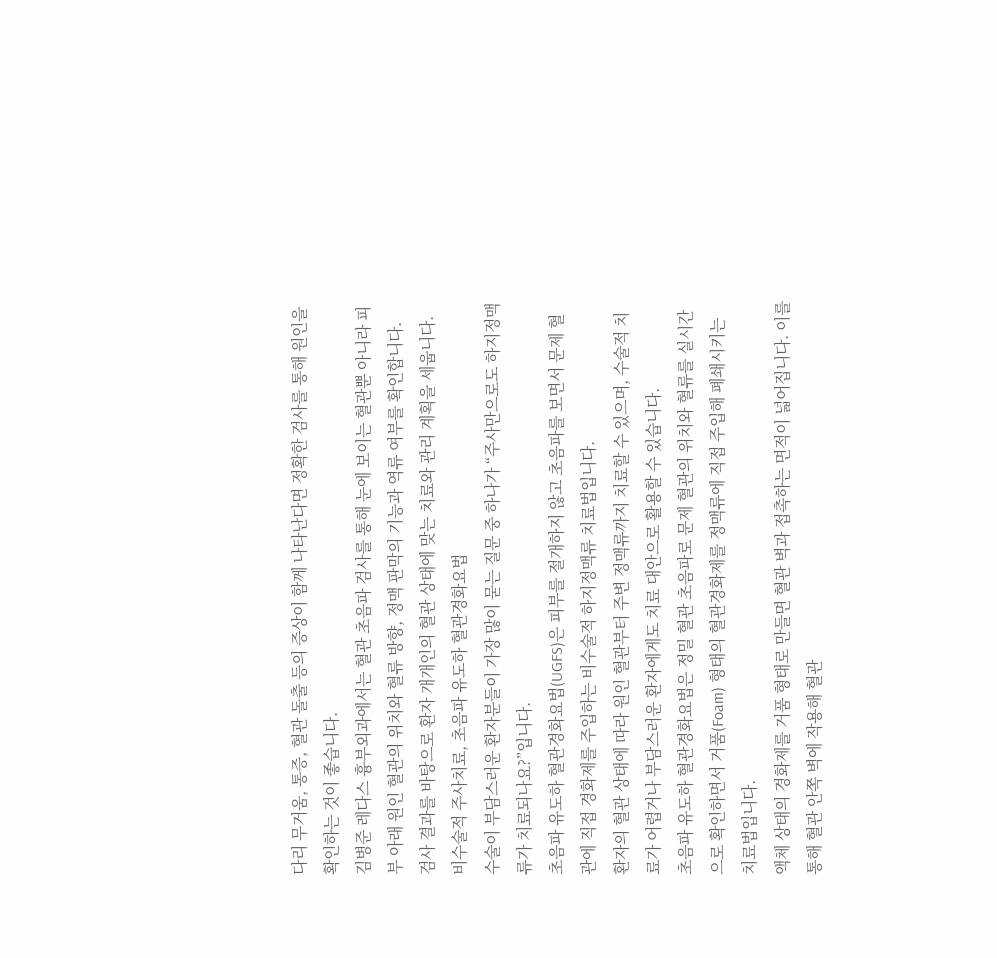다리 무거움, 통증, 혈관 돌출 등의 증상이 함께 나타난다면 정확한 검사를 통해 원인을 확인하는 것이 좋습니다.
김병준 레다스 흉부외과에서는 혈관 초음파 검사를 통해 눈에 보이는 혈관뿐 아니라 피부 아래 원인 혈관의 위치와 혈류 방향, 정맥 판막의 기능과 역류 여부를 확인합니다.
검사 결과를 바탕으로 환자 개개인의 혈관 상태에 맞는 치료와 관리 계획을 세웁니다.
비수술적 주사치료, 초음파 유도하 혈관경화요법
수술이 부담스러운 환자분들이 가장 많이 묻는 질문 중 하나가 “주사만으로도 하지정맥류가 치료되나요?”입니다.
초음파 유도하 혈관경화요법(UGFS)은 피부를 절개하지 않고 초음파를 보면서 문제 혈관에 직접 경화제를 주입하는 비수술적 하지정맥류 치료법입니다.
환자의 혈관 상태에 따라 원인 혈관부터 주변 정맥류까지 치료할 수 있으며, 수술적 치료가 어렵거나 부담스러운 환자에게도 치료 대안으로 활용할 수 있습니다.
초음파 유도하 혈관경화요법은 정밀 혈관 초음파로 문제 혈관의 위치와 혈류를 실시간으로 확인하면서 거품(Foam) 형태의 혈관경화제를 정맥류에 직접 주입해 폐쇄시키는 치료법입니다.
액체 상태의 경화제를 거품 형태로 만들면 혈관 벽과 접촉하는 면적이 넓어집니다. 이를 통해 혈관 안쪽 벽에 작용해 혈관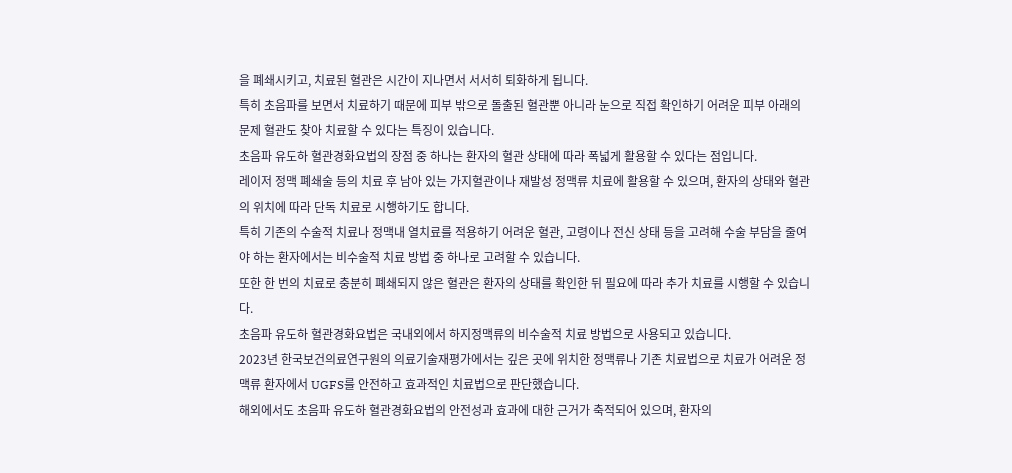을 폐쇄시키고, 치료된 혈관은 시간이 지나면서 서서히 퇴화하게 됩니다.
특히 초음파를 보면서 치료하기 때문에 피부 밖으로 돌출된 혈관뿐 아니라 눈으로 직접 확인하기 어려운 피부 아래의 문제 혈관도 찾아 치료할 수 있다는 특징이 있습니다.
초음파 유도하 혈관경화요법의 장점 중 하나는 환자의 혈관 상태에 따라 폭넓게 활용할 수 있다는 점입니다.
레이저 정맥 폐쇄술 등의 치료 후 남아 있는 가지혈관이나 재발성 정맥류 치료에 활용할 수 있으며, 환자의 상태와 혈관의 위치에 따라 단독 치료로 시행하기도 합니다.
특히 기존의 수술적 치료나 정맥내 열치료를 적용하기 어려운 혈관, 고령이나 전신 상태 등을 고려해 수술 부담을 줄여야 하는 환자에서는 비수술적 치료 방법 중 하나로 고려할 수 있습니다.
또한 한 번의 치료로 충분히 폐쇄되지 않은 혈관은 환자의 상태를 확인한 뒤 필요에 따라 추가 치료를 시행할 수 있습니다.
초음파 유도하 혈관경화요법은 국내외에서 하지정맥류의 비수술적 치료 방법으로 사용되고 있습니다.
2023년 한국보건의료연구원의 의료기술재평가에서는 깊은 곳에 위치한 정맥류나 기존 치료법으로 치료가 어려운 정맥류 환자에서 UGFS를 안전하고 효과적인 치료법으로 판단했습니다.
해외에서도 초음파 유도하 혈관경화요법의 안전성과 효과에 대한 근거가 축적되어 있으며, 환자의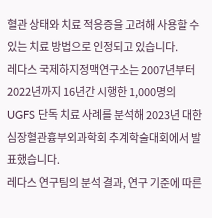혈관 상태와 치료 적응증을 고려해 사용할 수 있는 치료 방법으로 인정되고 있습니다.
레다스 국제하지정맥연구소는 2007년부터 2022년까지 16년간 시행한 1,000명의 UGFS 단독 치료 사례를 분석해 2023년 대한심장혈관흉부외과학회 추계학술대회에서 발표했습니다.
레다스 연구팀의 분석 결과, 연구 기준에 따른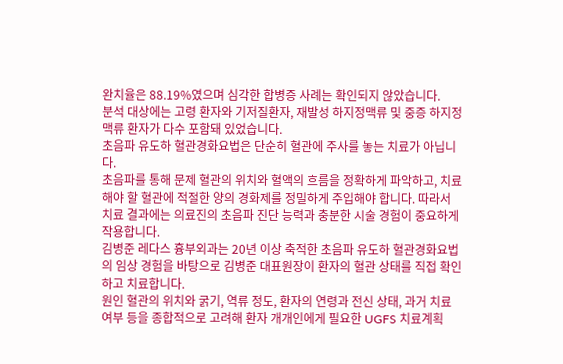완치율은 88.19%였으며 심각한 합병증 사례는 확인되지 않았습니다.
분석 대상에는 고령 환자와 기저질환자, 재발성 하지정맥류 및 중증 하지정맥류 환자가 다수 포함돼 있었습니다.
초음파 유도하 혈관경화요법은 단순히 혈관에 주사를 놓는 치료가 아닙니다.
초음파를 통해 문제 혈관의 위치와 혈액의 흐름을 정확하게 파악하고, 치료해야 할 혈관에 적절한 양의 경화제를 정밀하게 주입해야 합니다. 따라서 치료 결과에는 의료진의 초음파 진단 능력과 충분한 시술 경험이 중요하게 작용합니다.
김병준 레다스 흉부외과는 20년 이상 축적한 초음파 유도하 혈관경화요법의 임상 경험을 바탕으로 김병준 대표원장이 환자의 혈관 상태를 직접 확인하고 치료합니다.
원인 혈관의 위치와 굵기, 역류 정도, 환자의 연령과 전신 상태, 과거 치료 여부 등을 종합적으로 고려해 환자 개개인에게 필요한 UGFS 치료계획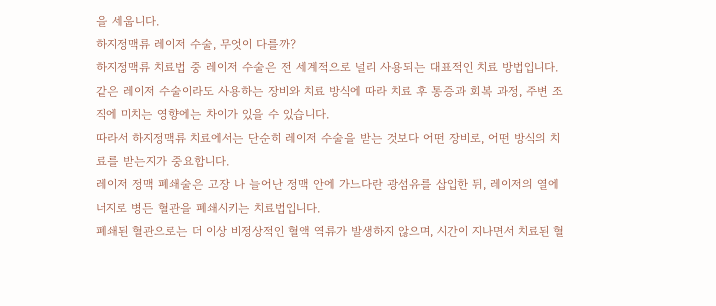을 세웁니다.
하지정맥류 레이저 수술, 무엇이 다를까?
하지정맥류 치료법 중 레이저 수술은 전 세계적으로 널리 사용되는 대표적인 치료 방법입니다.
같은 레이저 수술이라도 사용하는 장비와 치료 방식에 따라 치료 후 통증과 회복 과정, 주변 조직에 미치는 영향에는 차이가 있을 수 있습니다.
따라서 하지정맥류 치료에서는 단순히 레이저 수술을 받는 것보다 어떤 장비로, 어떤 방식의 치료를 받는지가 중요합니다.
레이저 정맥 폐쇄술은 고장 나 늘어난 정맥 안에 가느다란 광섬유를 삽입한 뒤, 레이저의 열에너지로 병든 혈관을 폐쇄시키는 치료법입니다.
폐쇄된 혈관으로는 더 이상 비정상적인 혈액 역류가 발생하지 않으며, 시간이 지나면서 치료된 혈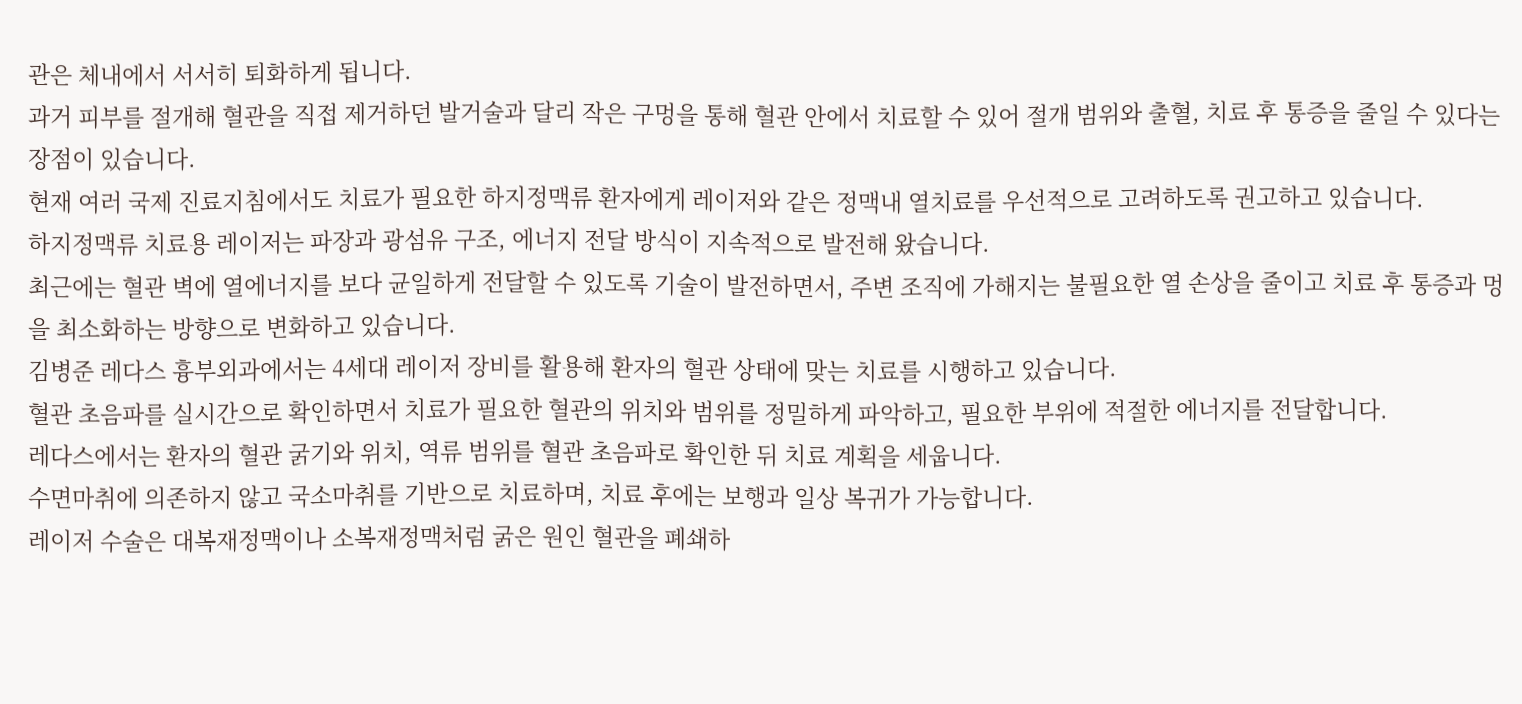관은 체내에서 서서히 퇴화하게 됩니다.
과거 피부를 절개해 혈관을 직접 제거하던 발거술과 달리 작은 구멍을 통해 혈관 안에서 치료할 수 있어 절개 범위와 출혈, 치료 후 통증을 줄일 수 있다는 장점이 있습니다.
현재 여러 국제 진료지침에서도 치료가 필요한 하지정맥류 환자에게 레이저와 같은 정맥내 열치료를 우선적으로 고려하도록 권고하고 있습니다.
하지정맥류 치료용 레이저는 파장과 광섬유 구조, 에너지 전달 방식이 지속적으로 발전해 왔습니다.
최근에는 혈관 벽에 열에너지를 보다 균일하게 전달할 수 있도록 기술이 발전하면서, 주변 조직에 가해지는 불필요한 열 손상을 줄이고 치료 후 통증과 멍을 최소화하는 방향으로 변화하고 있습니다.
김병준 레다스 흉부외과에서는 4세대 레이저 장비를 활용해 환자의 혈관 상태에 맞는 치료를 시행하고 있습니다.
혈관 초음파를 실시간으로 확인하면서 치료가 필요한 혈관의 위치와 범위를 정밀하게 파악하고, 필요한 부위에 적절한 에너지를 전달합니다.
레다스에서는 환자의 혈관 굵기와 위치, 역류 범위를 혈관 초음파로 확인한 뒤 치료 계획을 세웁니다.
수면마취에 의존하지 않고 국소마취를 기반으로 치료하며, 치료 후에는 보행과 일상 복귀가 가능합니다.
레이저 수술은 대복재정맥이나 소복재정맥처럼 굵은 원인 혈관을 폐쇄하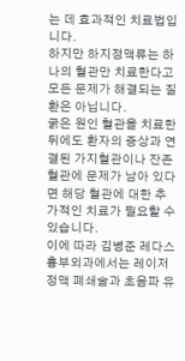는 데 효과적인 치료법입니다.
하지만 하지정맥류는 하나의 혈관만 치료한다고 모든 문제가 해결되는 질환은 아닙니다.
굵은 원인 혈관을 치료한 뒤에도 환자의 증상과 연결된 가지혈관이나 잔존 혈관에 문제가 남아 있다면 해당 혈관에 대한 추가적인 치료가 필요할 수 있습니다.
이에 따라 김병준 레다스 흉부외과에서는 레이저 정맥 폐쇄술과 초음파 유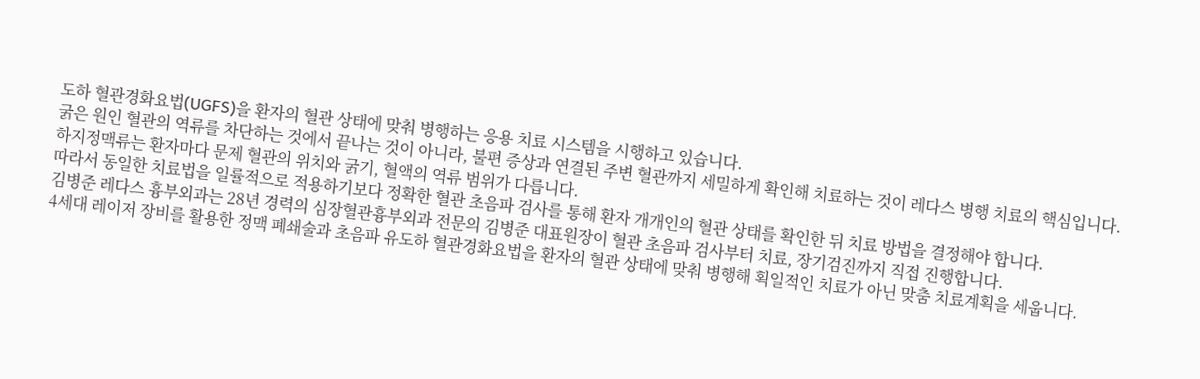도하 혈관경화요법(UGFS)을 환자의 혈관 상태에 맞춰 병행하는 응용 치료 시스템을 시행하고 있습니다.
굵은 원인 혈관의 역류를 차단하는 것에서 끝나는 것이 아니라, 불편 증상과 연결된 주변 혈관까지 세밀하게 확인해 치료하는 것이 레다스 병행 치료의 핵심입니다.
하지정맥류는 환자마다 문제 혈관의 위치와 굵기, 혈액의 역류 범위가 다릅니다.
따라서 동일한 치료법을 일률적으로 적용하기보다 정확한 혈관 초음파 검사를 통해 환자 개개인의 혈관 상태를 확인한 뒤 치료 방법을 결정해야 합니다.
김병준 레다스 흉부외과는 28년 경력의 심장혈관흉부외과 전문의 김병준 대표원장이 혈관 초음파 검사부터 치료, 장기검진까지 직접 진행합니다.
4세대 레이저 장비를 활용한 정맥 폐쇄술과 초음파 유도하 혈관경화요법을 환자의 혈관 상태에 맞춰 병행해 획일적인 치료가 아닌 맞춤 치료계획을 세웁니다.